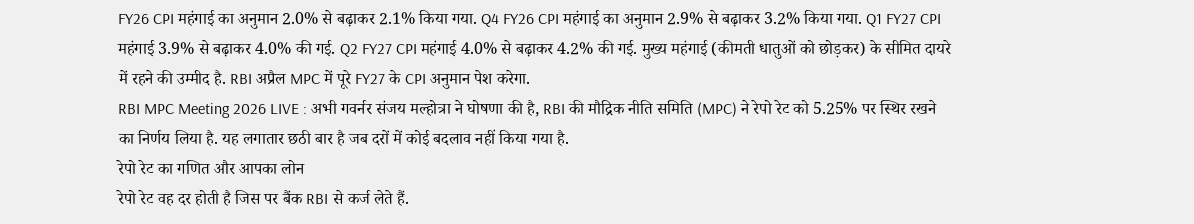FY26 CPI महंगाई का अनुमान 2.0% से बढ़ाकर 2.1% किया गया. Q4 FY26 CPI महंगाई का अनुमान 2.9% से बढ़ाकर 3.2% किया गया. Q1 FY27 CPI महंगाई 3.9% से बढ़ाकर 4.0% की गई. Q2 FY27 CPI महंगाई 4.0% से बढ़ाकर 4.2% की गई. मुख्य महंगाई (कीमती धातुओं को छोड़कर) के सीमित दायरे में रहने की उम्मीद है. RBI अप्रैल MPC में पूरे FY27 के CPI अनुमान पेश करेगा.
RBI MPC Meeting 2026 LIVE : अभी गवर्नर संजय मल्होत्रा ने घोषणा की है, RBI की मौद्रिक नीति समिति (MPC) ने रेपो रेट को 5.25% पर स्थिर रखने का निर्णय लिया है. यह लगातार छठी बार है जब दरों में कोई बदलाव नहीं किया गया है.
रेपो रेट का गणित और आपका लोन
रेपो रेट वह दर होती है जिस पर बैंक RBI से कर्ज लेते हैं.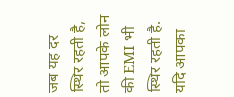जब यह दर स्थिर रहती है, तो आपके लोन की EMI भी स्थिर रहती है. यदि आपका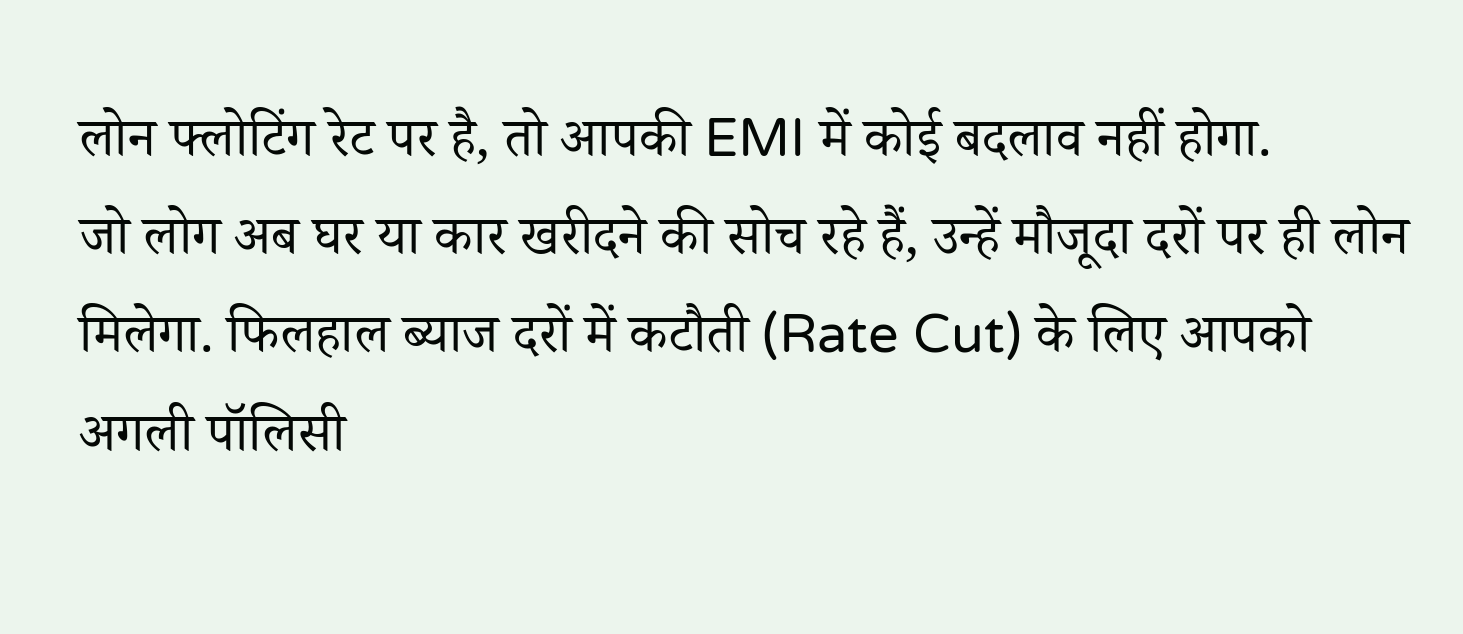लोन फ्लोटिंग रेट पर है, तो आपकी EMI में कोई बदलाव नहीं होगा.
जो लोग अब घर या कार खरीदने की सोच रहे हैं, उन्हें मौजूदा दरों पर ही लोन मिलेगा. फिलहाल ब्याज दरों में कटौती (Rate Cut) के लिए आपको अगली पॉलिसी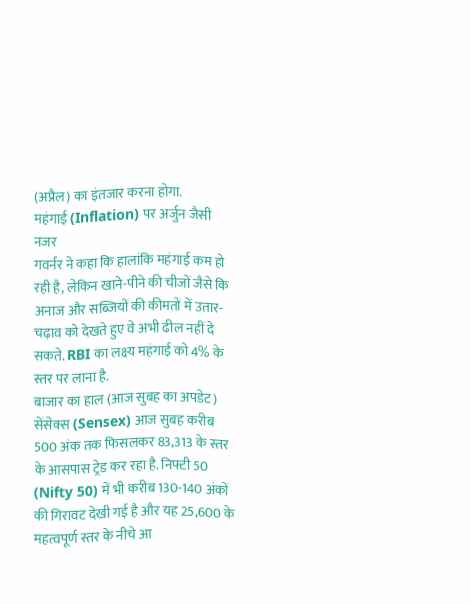(अप्रैल) का इंतजार करना होगा.
महंगाई (Inflation) पर अर्जुन जैसी नजर
गवर्नर ने कहा कि हालांकि महंगाई कम हो रही है, लेकिन खाने-पीने की चीजों जैसे कि अनाज और सब्जियों की कीमतों में उतार-चढ़ाव को देखते हुए वे अभी ढील नहीं दे सकते. RBI का लक्ष्य महंगाई को 4% के स्तर पर लाना है.
बाजार का हाल (आज सुबह का अपडेट)
सेंसेक्स (Sensex) आज सुबह करीब 500 अंक तक फिसलकर 83,313 के स्तर के आसपास ट्रेड कर रहा है. निफ्टी 50 (Nifty 50) में भी करीब 130-140 अंकों की गिरावट देखी गई है और यह 25,600 के महत्वपूर्ण स्तर के नीचे आ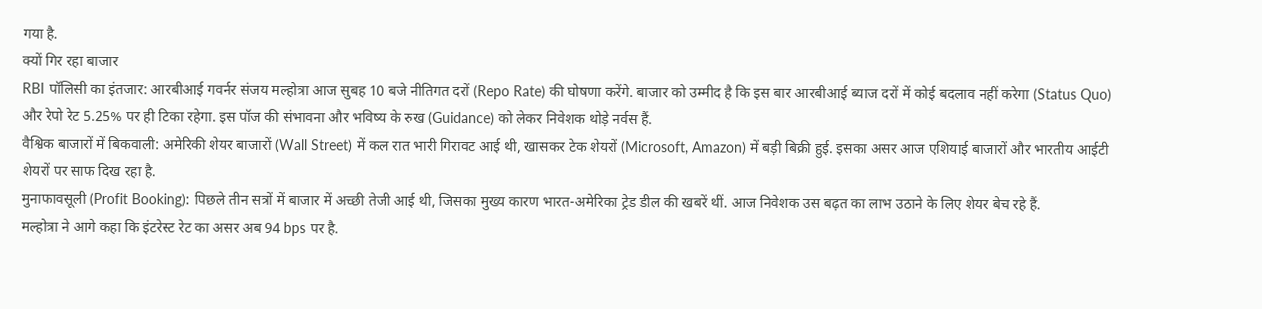गया है.
क्यों गिर रहा बाजार
RBI पॉलिसी का इंतजार: आरबीआई गवर्नर संजय मल्होत्रा आज सुबह 10 बजे नीतिगत दरों (Repo Rate) की घोषणा करेंगे. बाजार को उम्मीद है कि इस बार आरबीआई ब्याज दरों में कोई बदलाव नहीं करेगा (Status Quo) और रेपो रेट 5.25% पर ही टिका रहेगा. इस पॉज की संभावना और भविष्य के रुख (Guidance) को लेकर निवेशक थोड़े नर्वस हैं.
वैश्विक बाजारों में बिकवाली: अमेरिकी शेयर बाजारों (Wall Street) में कल रात भारी गिरावट आई थी, खासकर टेक शेयरों (Microsoft, Amazon) में बड़ी बिक्री हुई. इसका असर आज एशियाई बाजारों और भारतीय आईटी शेयरों पर साफ दिख रहा है.
मुनाफावसूली (Profit Booking): पिछले तीन सत्रों में बाजार में अच्छी तेजी आई थी, जिसका मुख्य कारण भारत-अमेरिका ट्रेड डील की खबरें थीं. आज निवेशक उस बढ़त का लाभ उठाने के लिए शेयर बेच रहे हैं.
मल्होत्रा ने आगे कहा कि इंटरेस्ट रेट का असर अब 94 bps पर है.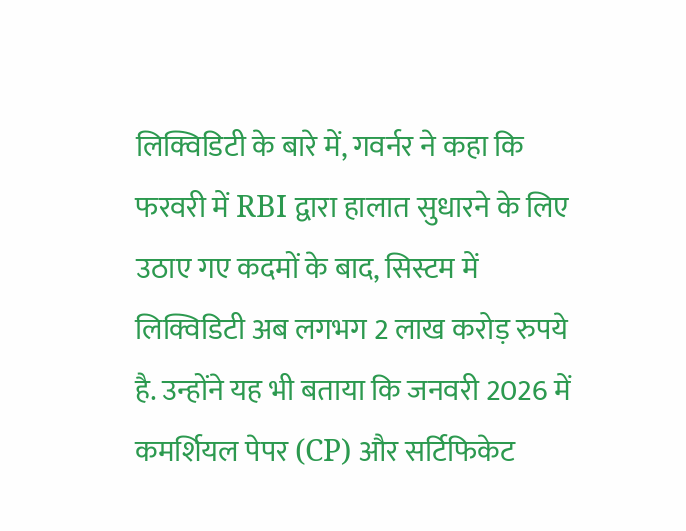लिक्विडिटी के बारे में, गवर्नर ने कहा कि फरवरी में RBI द्वारा हालात सुधारने के लिए उठाए गए कदमों के बाद, सिस्टम में लिक्विडिटी अब लगभग 2 लाख करोड़ रुपये है. उन्होंने यह भी बताया कि जनवरी 2026 में कमर्शियल पेपर (CP) और सर्टिफिकेट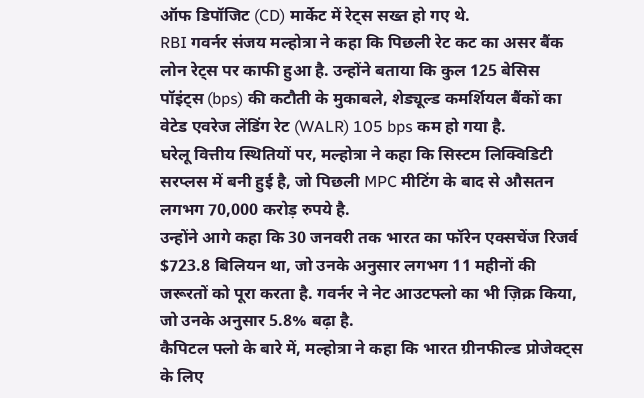ऑफ डिपॉजिट (CD) मार्केट में रेट्स सख्त हो गए थे.
RBI गवर्नर संजय मल्होत्रा ने कहा कि पिछली रेट कट का असर बैंक लोन रेट्स पर काफी हुआ है. उन्होंने बताया कि कुल 125 बेसिस पॉइंट्स (bps) की कटौती के मुकाबले, शेड्यूल्ड कमर्शियल बैंकों का वेटेड एवरेज लेंडिंग रेट (WALR) 105 bps कम हो गया है.
घरेलू वित्तीय स्थितियों पर, मल्होत्रा ने कहा कि सिस्टम लिक्विडिटी सरप्लस में बनी हुई है, जो पिछली MPC मीटिंग के बाद से औसतन लगभग 70,000 करोड़ रुपये है.
उन्होंने आगे कहा कि 30 जनवरी तक भारत का फॉरेन एक्सचेंज रिजर्व $723.8 बिलियन था, जो उनके अनुसार लगभग 11 महीनों की जरूरतों को पूरा करता है. गवर्नर ने नेट आउटफ्लो का भी ज़िक्र किया, जो उनके अनुसार 5.8% बढ़ा है.
कैपिटल फ्लो के बारे में, मल्होत्रा ने कहा कि भारत ग्रीनफील्ड प्रोजेक्ट्स के लिए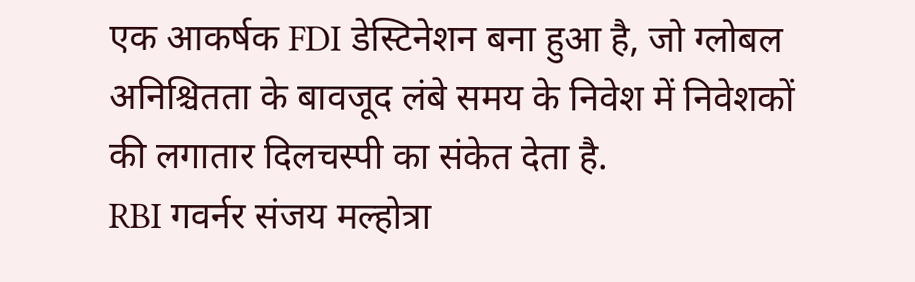एक आकर्षक FDI डेस्टिनेशन बना हुआ है, जो ग्लोबल अनिश्चितता के बावजूद लंबे समय के निवेश में निवेशकों की लगातार दिलचस्पी का संकेत देता है.
RBI गवर्नर संजय मल्होत्रा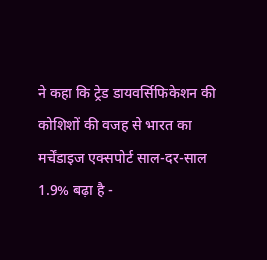ने कहा कि ट्रेड डायवर्सिफिकेशन की कोशिशों की वजह से भारत का मर्चेंडाइज एक्सपोर्ट साल-दर-साल 1.9% बढ़ा है -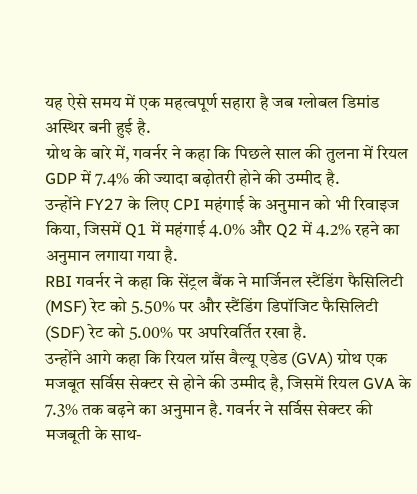यह ऐसे समय में एक महत्वपूर्ण सहारा है जब ग्लोबल डिमांड अस्थिर बनी हुई है.
ग्रोथ के बारे में, गवर्नर ने कहा कि पिछले साल की तुलना में रियल GDP में 7.4% की ज्यादा बढ़ोतरी होने की उम्मीद है.
उन्होंने FY27 के लिए CPI महंगाई के अनुमान को भी रिवाइज किया, जिसमें Q1 में महंगाई 4.0% और Q2 में 4.2% रहने का अनुमान लगाया गया है.
RBI गवर्नर ने कहा कि सेंट्रल बैंक ने मार्जिनल स्टैंडिंग फैसिलिटी (MSF) रेट को 5.50% पर और स्टैंडिंग डिपॉजिट फैसिलिटी (SDF) रेट को 5.00% पर अपरिवर्तित रखा है.
उन्होंने आगे कहा कि रियल ग्रॉस वैल्यू एडेड (GVA) ग्रोथ एक मजबूत सर्विस सेक्टर से होने की उम्मीद है, जिसमें रियल GVA के 7.3% तक बढ़ने का अनुमान है. गवर्नर ने सर्विस सेक्टर की मजबूती के साथ-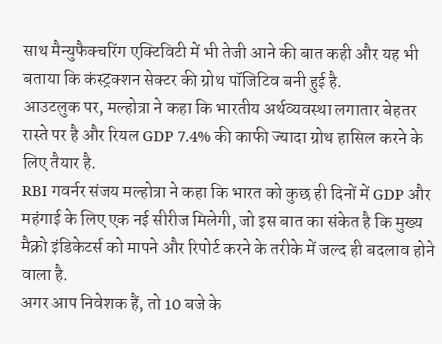साथ मैन्युफैक्चरिंग एक्टिविटी में भी तेजी आने की बात कही और यह भी बताया कि कंस्ट्रक्शन सेक्टर की ग्रोथ पॉजिटिव बनी हुई है.
आउटलुक पर, मल्होत्रा ने कहा कि भारतीय अर्थव्यवस्था लगातार बेहतर रास्ते पर है और रियल GDP 7.4% की काफी ज्यादा ग्रोथ हासिल करने के लिए तैयार है.
RBI गवर्नर संजय मल्होत्रा ने कहा कि भारत को कुछ ही दिनों में GDP और महंगाई के लिए एक नई सीरीज मिलेगी, जो इस बात का संकेत है कि मुख्य मैक्रो इंडिकेटर्स को मापने और रिपोर्ट करने के तरीके में जल्द ही बदलाव होने वाला है.
अगर आप निवेशक हैं, तो 10 बजे के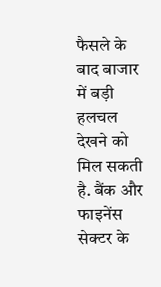फैसले के बाद बाजार में बड़ी हलचल देखने को मिल सकती है. बैंक और फाइनेंस सेक्टर के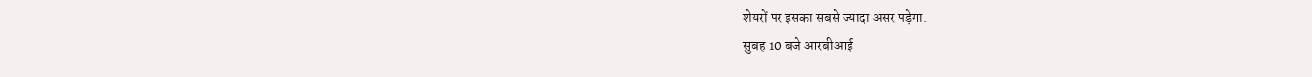शेयरों पर इसका सबसे ज्यादा असर पड़ेगा.
सुबह 10 बजे आरबीआई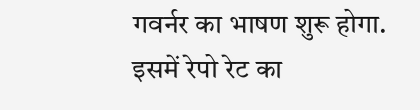गवर्नर का भाषण शुरू होगा. इसमें रेपो रेट का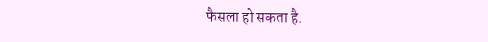फैसला हो सकता है.